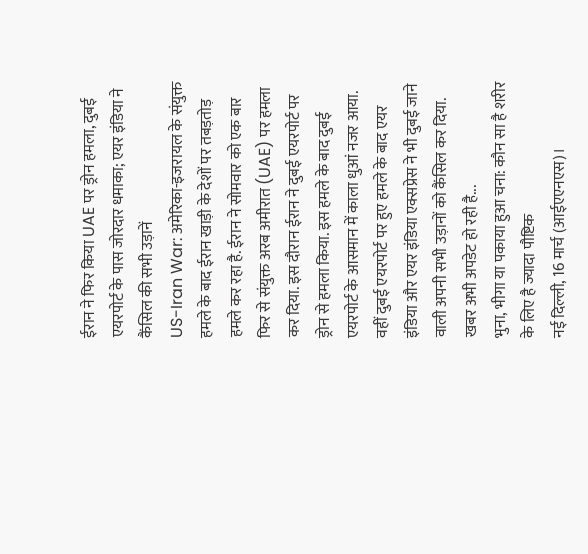ईरान ने फिर किया UAE पर ड्रोन हमला, दुबई एयरपोर्ट के पास जोरदार धमाका; एयर इंडिया ने कैंसिल की सभी उड़ानें
US-Iran War: अमेरिका-इजरायल के संयुक्त हमले के बाद ईरान खाड़ी के देशों पर तबड़तोड़ हमले कर रहा है. ईरान ने सोमवार को एक बार फिर से संयुक्त अरब अमीरात (UAE) पर हमला कर दिया. इस दौरान ईरान ने दुबई एयरपोर्ट पर ड्रोन से हमला किया. इस हमले के बाद दुबई एयरपोर्ट के आसमान में काला धुआं नजर आया. वहीं दुबई एयरपोर्ट पर हुए हमले के बाद एयर इंडिया और एयर इंडिया एक्सप्रेस ने भी दुबई जाने वाली अपनी सभी उड़ानों को कैंसिल कर दिया.
खबर अभी अपडेट हो रही है...
भुना, भीगा या पकाया हुआ चना: कौन सा है शरीर के लिए है ज्यादा पौष्टिक
नई दिल्ली, 16 मार्च (आईएएनएस)।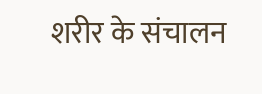शरीर के संचालन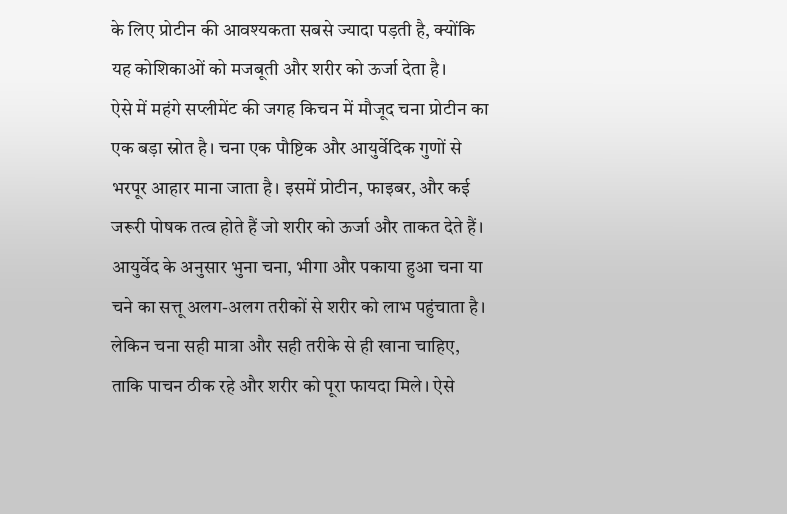के लिए प्रोटीन की आवश्यकता सबसे ज्यादा पड़ती है, क्योंकि यह कोशिकाओं को मजबूती और शरीर को ऊर्जा देता है।
ऐसे में महंगे सप्लीमेंट की जगह किचन में मौजूद चना प्रोटीन का एक बड़ा स्रोत है। चना एक पौष्टिक और आयुर्वेदिक गुणों से भरपूर आहार माना जाता है। इसमें प्रोटीन, फाइबर, और कई जरूरी पोषक तत्व होते हैं जो शरीर को ऊर्जा और ताकत देते हैं।
आयुर्वेद के अनुसार भुना चना, भीगा और पकाया हुआ चना या चने का सत्तू अलग-अलग तरीकों से शरीर को लाभ पहुंचाता है। लेकिन चना सही मात्रा और सही तरीके से ही खाना चाहिए, ताकि पाचन ठीक रहे और शरीर को पूरा फायदा मिले। ऐसे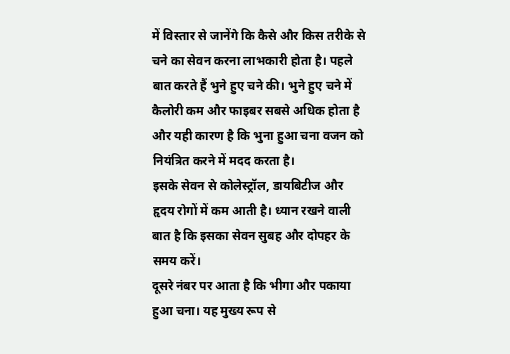में विस्तार से जानेंगे कि कैसे और किस तरीके से चने का सेवन करना लाभकारी होता है। पहले बात करते हैं भुने हुए चने की। भुने हुए चने में कैलोरी कम और फाइबर सबसे अधिक होता है और यही कारण है कि भुना हुआ चना वजन को नियंत्रित करने में मदद करता है।
इसके सेवन से कोलेस्ट्रॉल, डायबिटीज और हृदय रोगों में कम आती है। ध्यान रखने वाली बात है कि इसका सेवन सुबह और दोपहर के समय करें।
दूसरे नंबर पर आता है कि भीगा और पकाया हुआ चना। यह मुख्य रूप से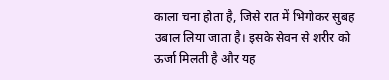काला चना होता है, जिसे रात में भिगोकर सुबह उबाल लिया जाता है। इसके सेवन से शरीर को ऊर्जा मिलती है और यह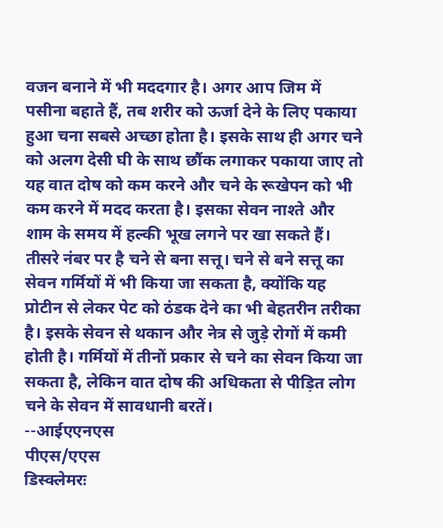वजन बनाने में भी मददगार है। अगर आप जिम में पसीना बहाते हैं, तब शरीर को ऊर्जा देने के लिए पकाया हुआ चना सबसे अच्छा होता है। इसके साथ ही अगर चने को अलग देसी घी के साथ छौंक लगाकर पकाया जाए तो यह वात दोष को कम करने और चने के रूखेपन को भी कम करने में मदद करता है। इसका सेवन नाश्ते और शाम के समय में हल्की भूख लगने पर खा सकते हैं।
तीसरे नंबर पर है चने से बना सत्तू। चने से बने सत्तू का सेवन गर्मियों में भी किया जा सकता है, क्योंकि यह प्रोटीन से लेकर पेट को ठंडक देने का भी बेहतरीन तरीका है। इसके सेवन से थकान और नेत्र से जुड़े रोगों में कमी होती है। गर्मियों में तीनों प्रकार से चने का सेवन किया जा सकता है, लेकिन वात दोष की अधिकता से पीड़ित लोग चने के सेवन में सावधानी बरतें।
--आईएएनएस
पीएस/एएस
डिस्क्लेमरः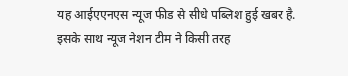यह आईएएनएस न्यूज फीड से सीधे पब्लिश हुई खबर है. इसके साथ न्यूज नेशन टीम ने किसी तरह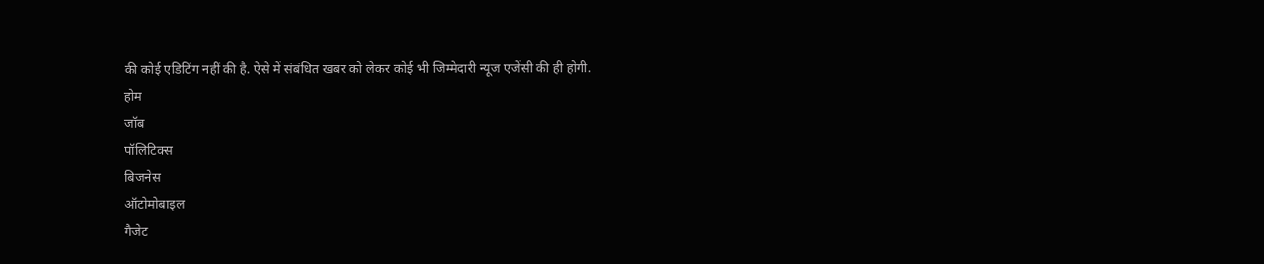की कोई एडिटिंग नहीं की है. ऐसे में संबंधित खबर को लेकर कोई भी जिम्मेदारी न्यूज एजेंसी की ही होगी.
होम
जॉब
पॉलिटिक्स
बिजनेस
ऑटोमोबाइल
गैजेट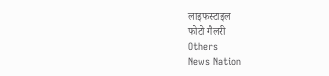लाइफस्टाइल
फोटो गैलरी
Others
News Nation